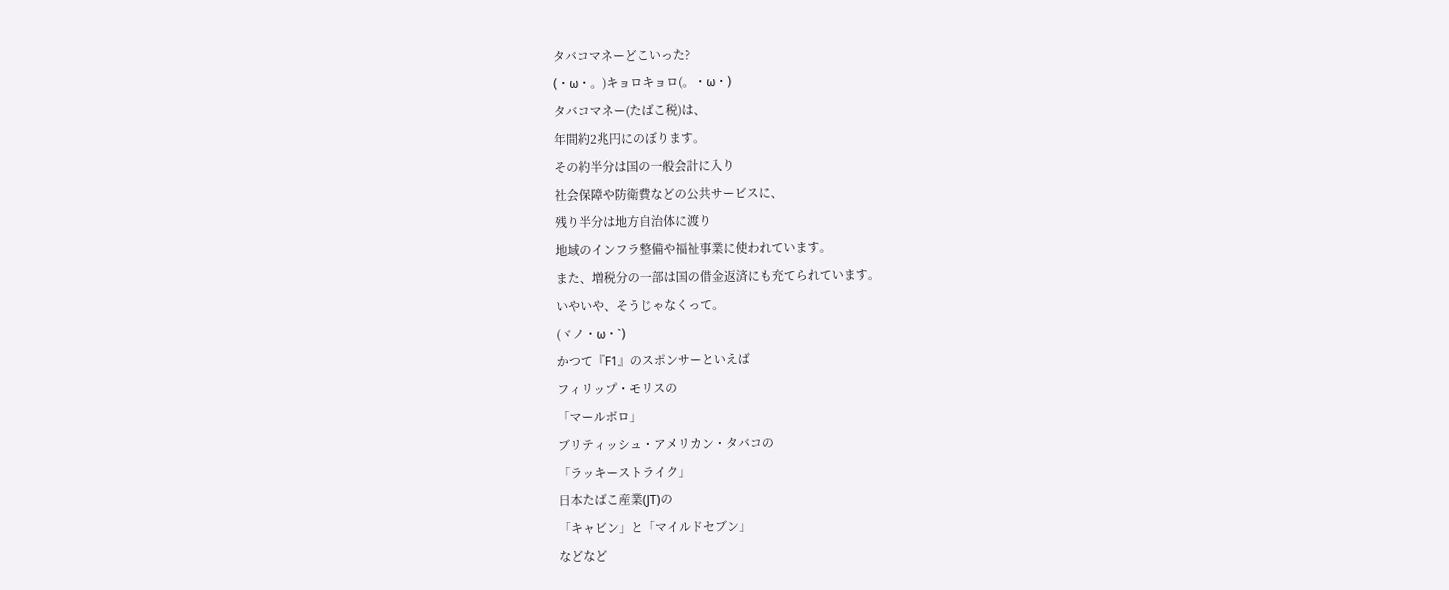タバコマネーどこいった?
(・ω・。)キョロキョロ(。・ω・)
タバコマネー(たばこ税)は、
年間約2兆円にのぼります。
その約半分は国の一般会計に入り
社会保障や防衛費などの公共サービスに、
残り半分は地方自治体に渡り
地域のインフラ整備や福祉事業に使われています。
また、増税分の一部は国の借金返済にも充てられています。
いやいや、そうじゃなくって。
(ヾノ・ω・`)
かつて『F1』のスポンサーといえば
フィリップ・モリスの
「マールボロ」
ブリティッシュ・アメリカン・タバコの
「ラッキーストライク」
日本たばこ産業(JT)の
「キャビン」と「マイルドセブン」
などなど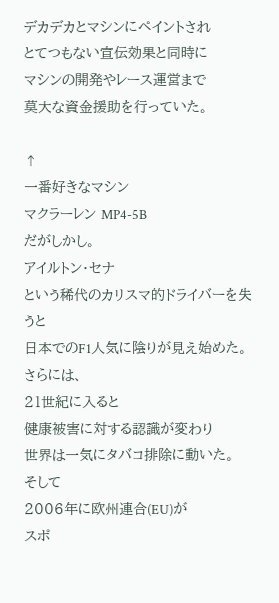デカデカとマシンにペイントされ
とてつもない宣伝効果と同時に
マシンの開発やレース運営まで
莫大な資金援助を行っていた。

↑
一番好きなマシン
マクラーレン MP4-5B
だがしかし。
アイルトン・セナ
という稀代のカリスマ的ドライバーを失うと
日本でのF1人気に陰りが見え始めた。
さらには、
21世紀に入ると
健康被害に対する認識が変わり
世界は一気にタバコ排除に動いた。
そして
2006年に欧州連合(EU)が
スポ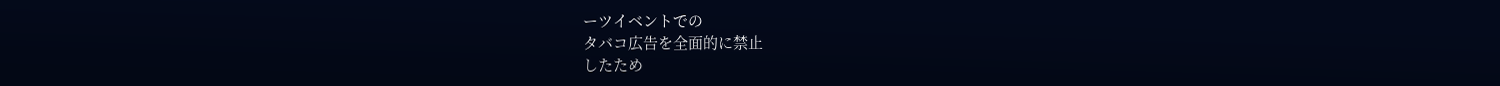ーツイベントでの
タバコ広告を全面的に禁止
したため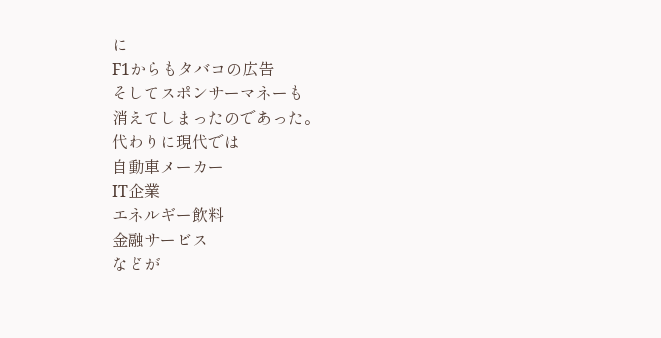に
F1からもタバコの広告
そしてスポンサーマネーも
消えてしまったのであった。
代わりに現代では
自動車メーカー
IT企業
エネルギー飲料
金融サービス
などが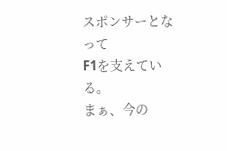スポンサーとなって
F1を支えている。
まぁ、今の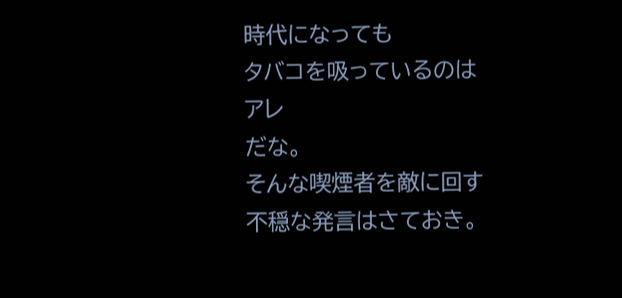時代になっても
タバコを吸っているのは
アレ
だな。
そんな喫煙者を敵に回す
不穏な発言はさておき。